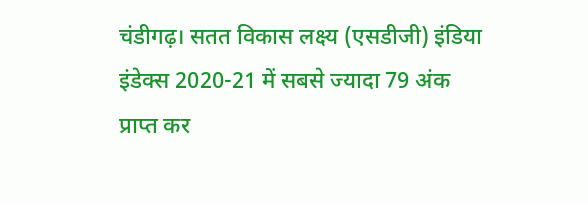चंडीगढ़। सतत विकास लक्ष्य (एसडीजी) इंडिया इंडेक्स 2020-21 में सबसे ज्यादा 79 अंक प्राप्त कर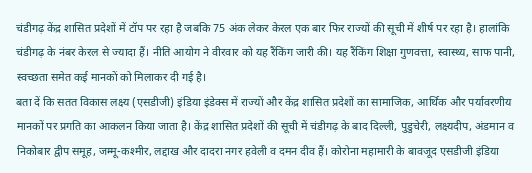चंडीगढ़ केंद्र शासित प्रदेशों में टॉप पर रहा है जबकि 75 अंक लेकर केरल एक बार फिर राज्यों की सूची में शीर्ष पर रहा है। हालांकि चंडीगढ़ के नंबर केरल से ज्यादा हैं। नीति आयोग ने वीरवार को यह रैंकिंग जारी की। यह रैंकिंग शिक्षा गुणवत्ता, स्वास्थ्य, साफ पानी, स्वच्छता समेत कई मानकों को मिलाकर दी गई है।
बता दें कि सतत विकास लक्ष्य (एसडीजी) इंडिया इंडेक्स में राज्यों और केंद्र शासित प्रदेशों का सामाजिक, आर्थिक और पर्यावरणीय मानकों पर प्रगति का आकलन किया जाता है। केंद्र शासित प्रदेशों की सूची में चंडीगढ़ के बाद दिल्ली, पुडुचेरी, लक्ष्यदीप, अंडमान व निकोबार द्वीप समूह, जम्मू-कश्मीर, लद्दाख और दादरा नगर हवेली व दमन दीव हैं। कोरोना महामारी के बावजूद एसडीजी इंडिया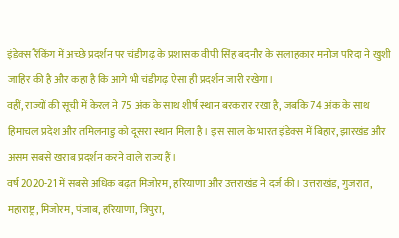इंडेक्स रैंकिंग में अच्छे प्रदर्शन पर चंडीगढ़ के प्रशासक वीपी सिंह बदनौर के सलाहकार मनोज परिदा ने खुशी जाहिर की है और कहा है कि आगे भी चंडीगढ़ ऐसा ही प्रदर्शन जारी रखेगा।
वहीं, राज्यों की सूची में केरल ने 75 अंक के साथ शीर्ष स्थान बरकरार रखा है, जबकि 74 अंक के साथ हिमाचल प्रदेश और तमिलनाडु को दूसरा स्थान मिला है। इस साल के भारत इंडेक्स में बिहार, झारखंड और असम सबसे खराब प्रदर्शन करने वाले राज्य हैं।
वर्ष 2020-21 में सबसे अधिक बढ़त मिजोरम, हरियाणा और उत्तराखंड ने दर्ज की। उत्तराखंड, गुजरात, महाराष्ट्र, मिजोरम, पंजाब, हरियाणा, त्रिपुरा,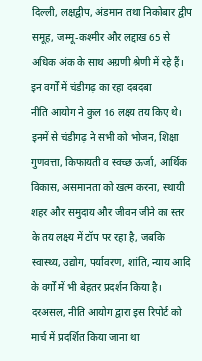दिल्ली, लक्षद्वीप, अंडमान तथा निकोबार द्वीप समूह, जम्मू-कश्मीर और लद्दाख 65 से अधिक अंक के साथ अग्रणी श्रेणी में रहे हैं।
इन वर्गों में चंडीगढ़ का रहा दबदबा
नीति आयोग ने कुल 16 लक्ष्य तय किए थे। इनमें से चंडीगढ़ ने सभी को भोजन, शिक्षा गुणवत्ता, किफायती व स्वच्छ ऊर्जा, आर्थिक विकास, असमानता को खत्म करना, स्थायी शहर और समुदाय और जीवन जीने का स्तर के तय लक्ष्य में टॉप पर रहा है, जबकि स्वास्थ्य, उद्योग, पर्यावरण, शांति, न्याय आदि के वर्गों में भी बेहतर प्रदर्शन किया है। दरअसल, नीति आयोग द्वारा इस रिपोर्ट को मार्च में प्रदर्शित किया जाना था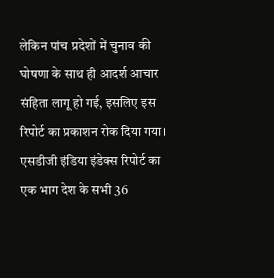लेकिन पांच प्रदेशों में चुनाव की घोषणा के साथ ही आदर्श आचार संहिता लागू हो गई, इसलिए इस रिपोर्ट का प्रकाशन रोक दिया गया। एसडीजी इंडिया इंडेक्स रिपोर्ट का एक भाग देश के सभी 36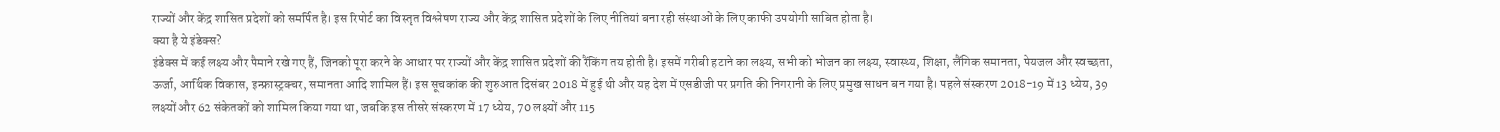राज्यों और केंद्र शासित प्रदेशों को समर्पित है। इस रिपोर्ट का विस्तृत विश्लेषण राज्य और केंद्र शासित प्रदेशों के लिए नीतियां बना रही संस्थाओं के लिए काफी उपयोगी साबित होता है।
क्या है ये इंडेक्स?
इंडेक्स में कई लक्ष्य और पैमाने रखे गए हैं, जिनको पूरा करने के आधार पर राज्यों और केंद्र शासित प्रदेशों की रैंकिंग तय होती है। इसमें गरीबी हटाने का लक्ष्य, सभी को भोजन का लक्ष्य, स्वास्थ्य, शिक्षा, लैंगिक समानता, पेयजल और स्वच्छता, ऊर्जा, आर्थिक विकास, इन्फ्रास्ट्रक्चर, समानता आदि शामिल हैं। इस सूचकांक की शुरुआत दिसंबर 2018 में हुई थी और यह देश में एसडीजी पर प्रगति की निगरानी के लिए प्रमुख साधन बन गया है। पहले संस्करण 2018-19 में 13 ध्येय, 39 लक्ष्यों और 62 संकेतकों को शामिल किया गया था, जबकि इस तीसरे संस्करण में 17 ध्येय, 70 लक्ष्यों और 115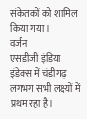संकेतकों को शामिल किया गया।
वर्जन
एसडीजी इंडिया इंडेक्स में चंडीगढ़ लगभग सभी लक्ष्यों में प्रथम रहा है।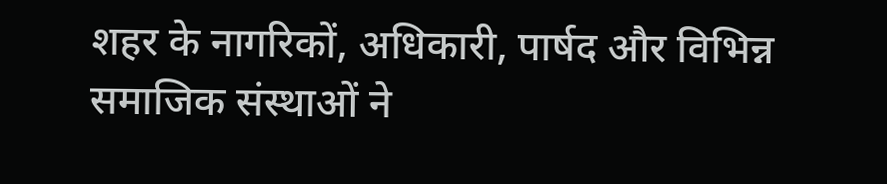शहर के नागरिकों, अधिकारी, पार्षद और विभिन्न समाजिक संस्थाओं ने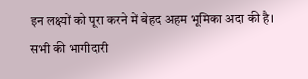इन लक्ष्यों को पूरा करने में बेहद अहम भूमिका अदा की है। सभी की भागीदारी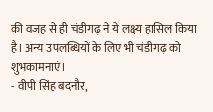की वजह से ही चंडीगढ़ ने ये लक्ष्य हासिल किया है। अन्य उपलब्धियों के लिए भी चंडीगढ़ को शुभकामनाएं।
- वीपी सिंह बदनौर,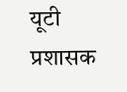यूटी प्रशासक